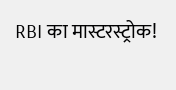RBI का मास्टरस्ट्रोक!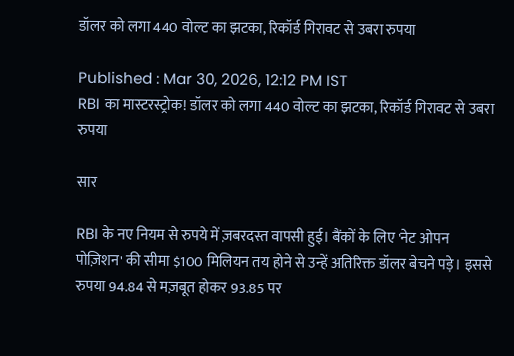डॉलर को लगा 440 वोल्ट का झटका, रिकॉर्ड गिरावट से उबरा रुपया

Published : Mar 30, 2026, 12:12 PM IST
RBI का मास्टरस्ट्रोक! डॉलर को लगा 440 वोल्ट का झटका, रिकॉर्ड गिरावट से उबरा रुपया

सार

RBI के नए नियम से रुपये में ज़बरदस्त वापसी हुई। बैंकों के लिए 'नेट ओपन पोज़िशन' की सीमा $100 मिलियन तय होने से उन्हें अतिरिक्त डॉलर बेचने पड़े। इससे रुपया 94.84 से मज़बूत होकर 93.85 पर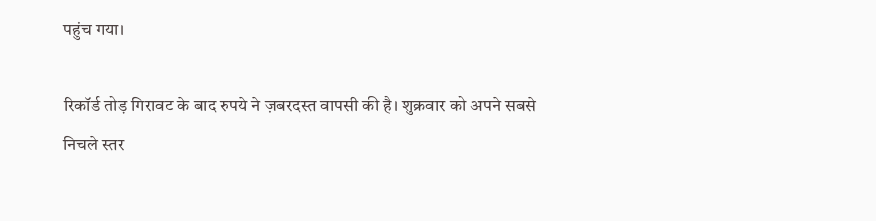पहुंच गया।

रिकॉर्ड तोड़ गिरावट के बाद रुपये ने ज़बरदस्त वापसी की है। शुक्रवार को अपने सबसे निचले स्तर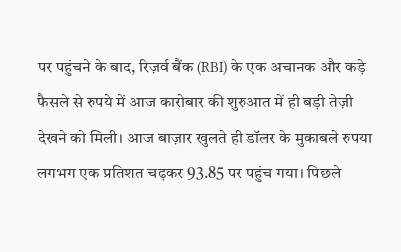पर पहुंचने के बाद, रिज़र्व बैंक (RBI) के एक अचानक और कड़े फैसले से रुपये में आज कारोबार की शुरुआत में ही बड़ी तेज़ी देखने को मिली। आज बाज़ार खुलते ही डॉलर के मुकाबले रुपया लगभग एक प्रतिशत चढ़कर 93.85 पर पहुंच गया। पिछले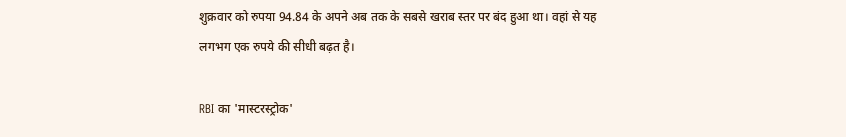शुक्रवार को रुपया 94.84 के अपने अब तक के सबसे खराब स्तर पर बंद हुआ था। वहां से यह लगभग एक रुपये की सीधी बढ़त है।

RBI का 'मास्टरस्ट्रोक'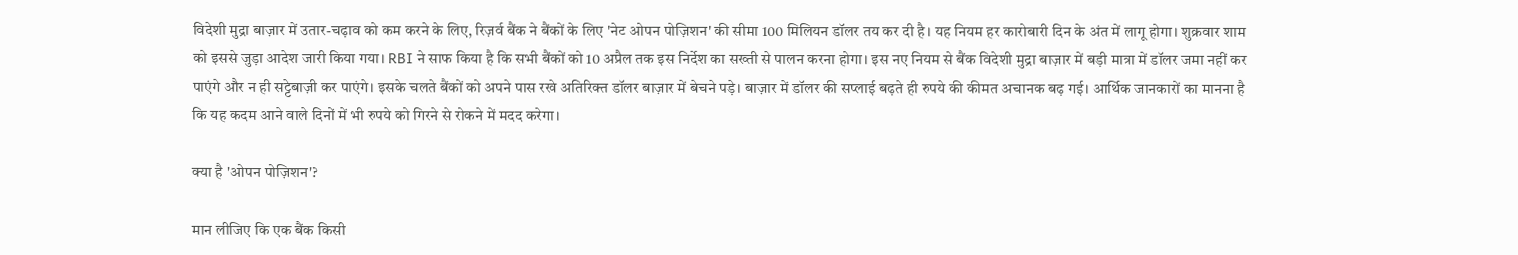विदेशी मुद्रा बाज़ार में उतार-चढ़ाव को कम करने के लिए, रिज़र्व बैंक ने बैंकों के लिए 'नेट ओपन पोज़िशन' की सीमा 100 मिलियन डॉलर तय कर दी है। यह नियम हर कारोबारी दिन के अंत में लागू होगा। शुक्रवार शाम को इससे जुड़ा आदेश जारी किया गया। RBI ने साफ किया है कि सभी बैंकों को 10 अप्रैल तक इस निर्देश का सख्ती से पालन करना होगा। इस नए नियम से बैंक विदेशी मुद्रा बाज़ार में बड़ी मात्रा में डॉलर जमा नहीं कर पाएंगे और न ही सट्टेबाज़ी कर पाएंगे। इसके चलते बैंकों को अपने पास रखे अतिरिक्त डॉलर बाज़ार में बेचने पड़े। बाज़ार में डॉलर की सप्लाई बढ़ते ही रुपये की कीमत अचानक बढ़ गई। आर्थिक जानकारों का मानना है कि यह कदम आने वाले दिनों में भी रुपये को गिरने से रोकने में मदद करेगा।

क्या है 'ओपन पोज़िशन'?

मान लीजिए कि एक बैंक किसी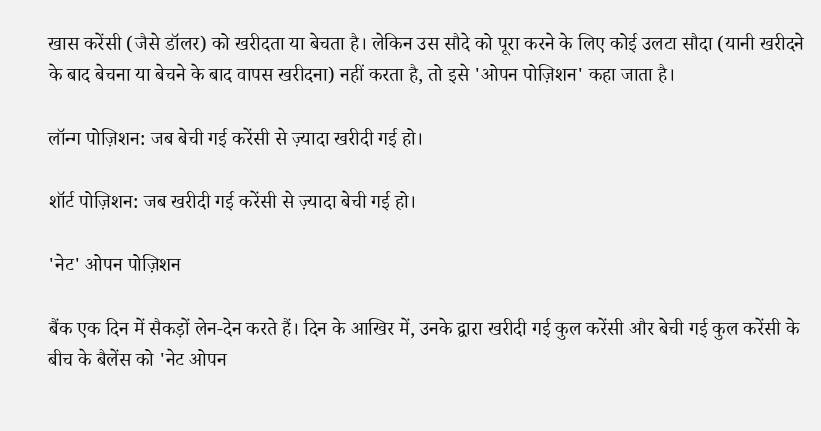खास करेंसी (जैसे डॉलर) को खरीदता या बेचता है। लेकिन उस सौदे को पूरा करने के लिए कोई उलटा सौदा (यानी खरीदने के बाद बेचना या बेचने के बाद वापस खरीदना) नहीं करता है, तो इसे 'ओपन पोज़िशन' कहा जाता है।

लॉन्ग पोज़िशन: जब बेची गई करेंसी से ज़्यादा खरीदी गई हो।

शॉर्ट पोज़िशन: जब खरीदी गई करेंसी से ज़्यादा बेची गई हो।

'नेट' ओपन पोज़िशन

बैंक एक दिन में सैकड़ों लेन-देन करते हैं। दिन के आखिर में, उनके द्वारा खरीदी गई कुल करेंसी और बेची गई कुल करेंसी के बीच के बैलेंस को 'नेट ओपन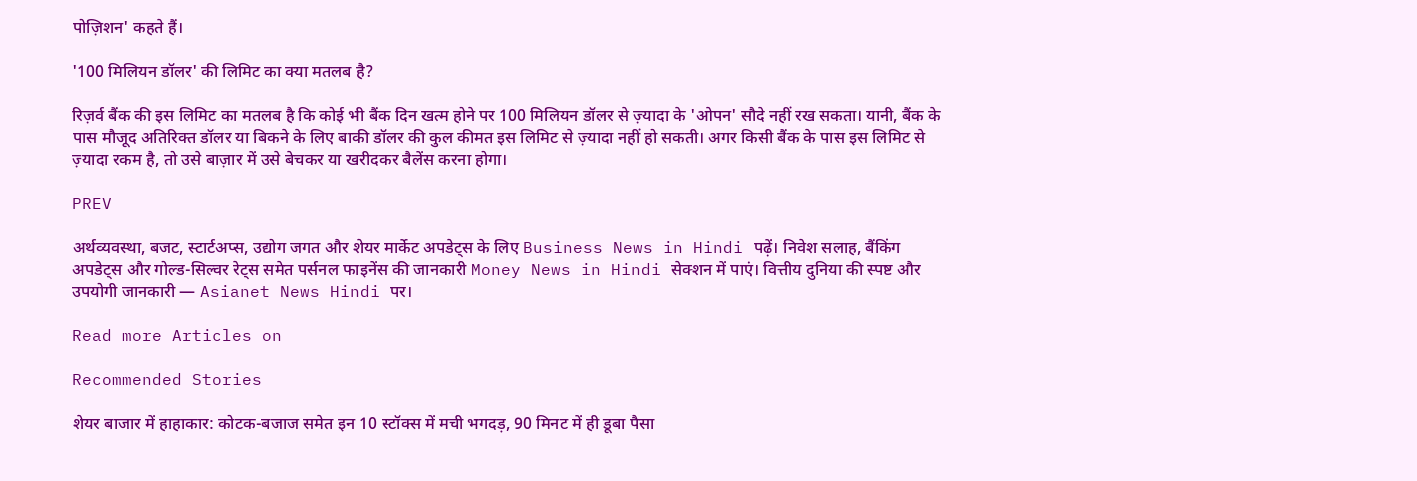पोज़िशन' कहते हैं।

'100 मिलियन डॉलर' की लिमिट का क्या मतलब है?

रिज़र्व बैंक की इस लिमिट का मतलब है कि कोई भी बैंक दिन खत्म होने पर 100 मिलियन डॉलर से ज़्यादा के 'ओपन' सौदे नहीं रख सकता। यानी, बैंक के पास मौजूद अतिरिक्त डॉलर या बिकने के लिए बाकी डॉलर की कुल कीमत इस लिमिट से ज़्यादा नहीं हो सकती। अगर किसी बैंक के पास इस लिमिट से ज़्यादा रकम है, तो उसे बाज़ार में उसे बेचकर या खरीदकर बैलेंस करना होगा।

PREV

अर्थव्यवस्था, बजट, स्टार्टअप्स, उद्योग जगत और शेयर मार्केट अपडेट्स के लिए Business News in Hindi पढ़ें। निवेश सलाह, बैंकिंग अपडेट्स और गोल्ड-सिल्वर रेट्स समेत पर्सनल फाइनेंस की जानकारी Money News in Hindi सेक्शन में पाएं। वित्तीय दुनिया की स्पष्ट और उपयोगी जानकारी — Asianet News Hindi पर।

Read more Articles on

Recommended Stories

शेयर बाजार में हाहाकार: कोटक-बजाज समेत इन 10 स्टॉक्स में मची भगदड़, 90 मिनट में ही डूबा पैसा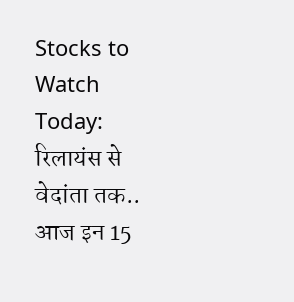Stocks to Watch Today: रिलायंस से वेदांता तक.. आज इन 15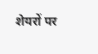शेयरों पर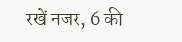रखें नजर, 6 की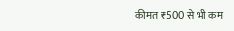कीमत ₹500 से भी कम